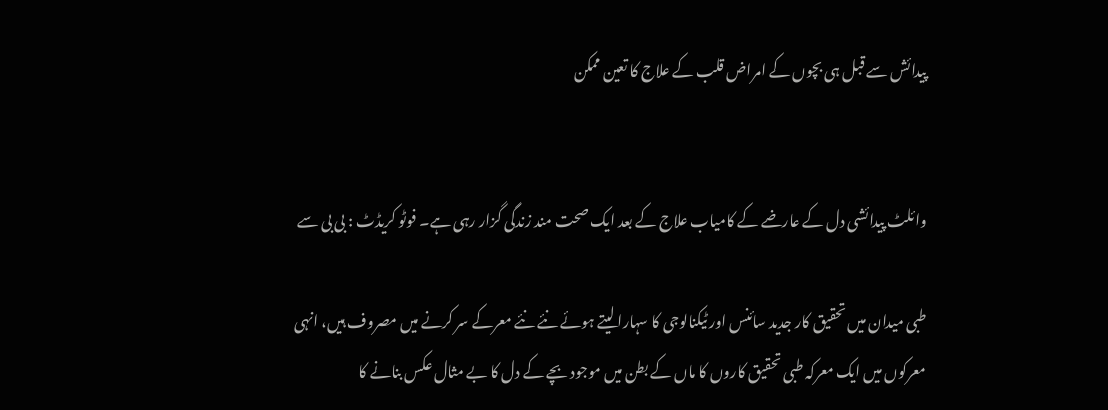پیدائش سے قبل ہی بچوں کے امراض قلب کے علاج کا تعین ممکن


وائلٹ پیدائشی دل کے عارضے کے کامیاب علاج کے بعد ایک صحت مند زندگی گزار رہی ہے۔ فوٹو کریڈٹ : بی بی سے

طبی میدان میں تحقیق کار جدید سائنس اور ٹیکنالوجی کا سہارا لیتے ہوئے نئے نئے معرکے سر کرنے میں مصروف ہیں، انہی معرکوں میں ایک معرکہ طبی تحقیق کاروں کا ماں کے بطن میں موجود بچے کے دل کا بے مثال عکس بنانے کا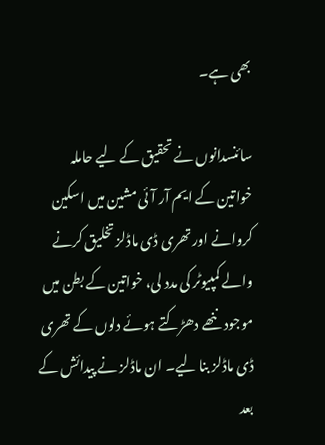بھی ہے۔

سائنسدانوں نے تحقیق کے لیے حاملہ خواتین کے ایم آر آئی مشین میں اسکین کروانے اور تھری ڈی ماڈلز تخلیق کرنے والے کمپیوٹر کی مدد لی، خواتین کے بطن میں موجود ننھے دھڑکتے ہوئے دلوں کے تھری ڈی ماڈلز بنا لیے۔ ان ماڈلز نے پیدائش کے بعد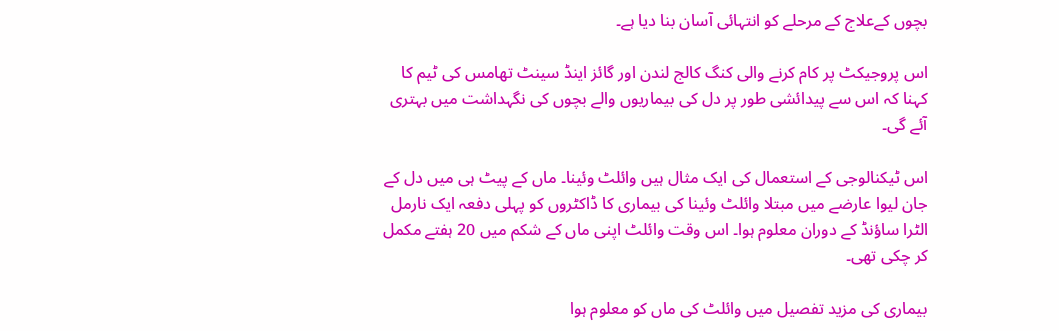بچوں کےعلاج کے مرحلے کو انتہائی آسان بنا دیا ہے۔

اس پروجیکٹ پر کام کرنے والی کنگ کالج لندن اور گائز اینڈ سینٹ تھامس کی ٹیم کا کہنا کہ اس سے پیدائشی طور پر دل کی بیماریوں والے بچوں کی نگہداشت میں بہتری آئے گی۔

اس ٹیکنالوجی کے استعمال کی ایک مثال ہیں وائلٹ وئینا۔ ماں کے پیٹ ہی میں دل کے جان لیوا عارضے میں مبتلا وائلٹ وئینا کی بیماری کا ڈاکٹروں کو پہلی دفعہ ایک نارمل الٹرا ساؤنڈ کے دوران معلوم ہوا۔ اس وقت وائلٹ اپنی ماں کے شکم میں 20 ہفتے مکمل کر چکی تھی۔

بیماری کی مزید تفصیل میں وائلٹ کی ماں کو معلوم ہوا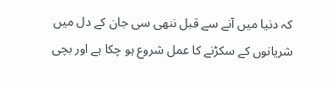کہ دنیا میں آنے سے قبل ننھی سی جان کے دل میں شریانوں کے سکڑنے کا عمل شروع ہو چکا ہے اور بچی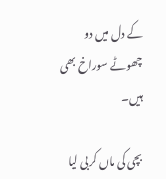کے دل میں دو چھوٹے سوراخ بھی ہیں۔

بچی کی ماں کربی لیا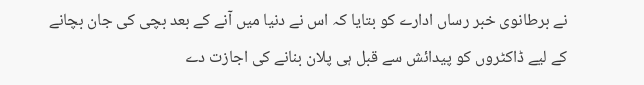نے برطانوی خبر رساں ادارے کو بتایا کہ اس نے دنیا میں آنے کے بعد بچی کی جان بچانے کے لیے ڈاکٹروں کو پیدائش سے قبل ہی پلان بنانے کی اجازت دے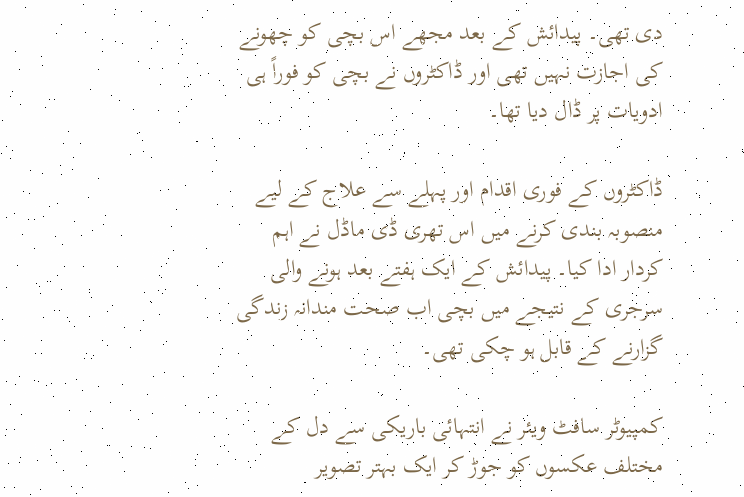دی تھی۔ پیدائش کے بعد مجھے اس بچی کو چھونے کی اجازت نہیں تھی اور ڈاکٹروں نے بچی کو فوراً ہی ادویات پر ڈال دیا تھا۔

ڈاکٹروں کے فوری اقدام اور پہلے سے علاج کے لیے منصوبہ بندی کرنے میں اس تھری ڈی ماڈل نے اہم کردار ادا کیا۔ پیدائش کے ایک ہفتے بعد ہونے والی سرجری کے نتیجے میں بچی اب صحت مندانہ زندگی گزارنے کے قابل ہو چکی تھی۔

کمپیوٹر سافٹ ویئر نے انتہائی باریکی سے دل کے مختلف عکسوں کو جوڑ کر ایک بہتر تصویر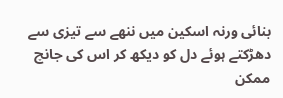بنائی ورنہ اسکین میں ننھے سے تیزی سے دھڑکتے ہوئے دل کو دیکھ کر اس کی جانچ ممکن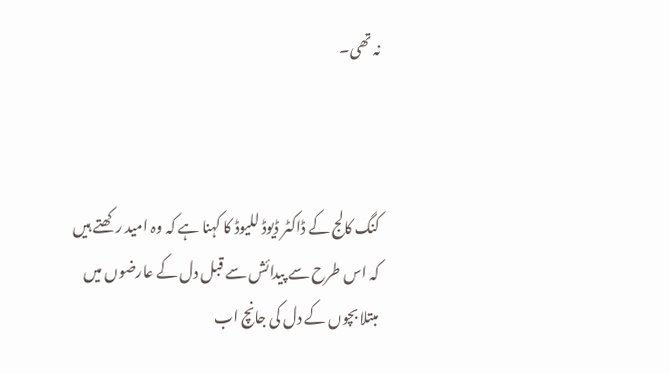نہ تھی۔



کنگ کالج کے ڈاکٹر ڈیوڈ للیوڈ کا کہنا ہے کہ وہ امید رکھتے ہیں کہ اس طرح سے پیدائش سے قبل دل کے عارضوں میں مبتلا بچوں کے دل کی جانچ اب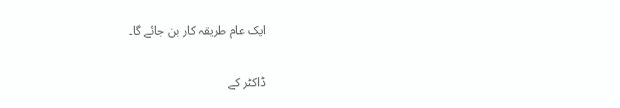ایک عام طریقہ کار بن جائے گا۔

ڈاکٹر کے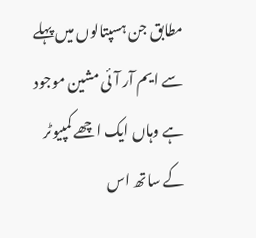مطابق جن ہسپتالوں میں پہلے سے ایم آر آئی مشین موجود ہے وہاں ایک اچھے کمپیوٹر کے ساتھ اس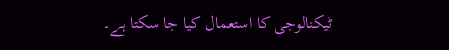ٹیکنالوجی کا استعمال کیا جا سکتا ہے۔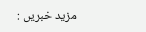مزید خبریں :